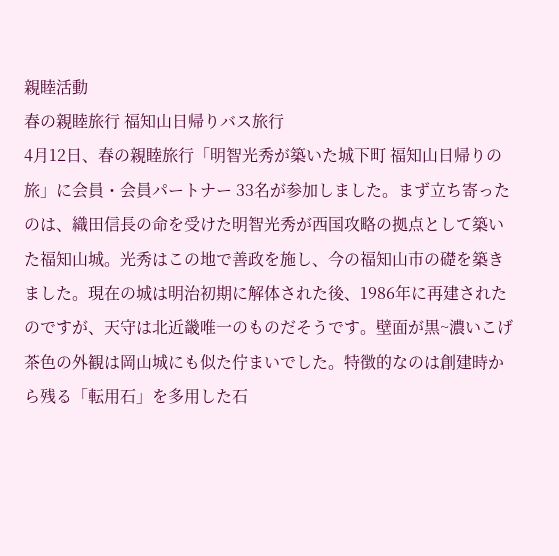親睦活動
春の親睦旅行 福知山日帰りバス旅行
4月12日、春の親睦旅行「明智光秀が築いた城下町 福知山日帰りの旅」に会員・会員パートナー 33名が参加しました。まず立ち寄ったのは、織田信長の命を受けた明智光秀が西国攻略の拠点として築いた福知山城。光秀はこの地で善政を施し、今の福知山市の礎を築きました。現在の城は明治初期に解体された後、1986年に再建されたのですが、天守は北近畿唯一のものだそうです。壁面が黒~濃いこげ茶色の外観は岡山城にも似た佇まいでした。特徴的なのは創建時から残る「転用石」を多用した石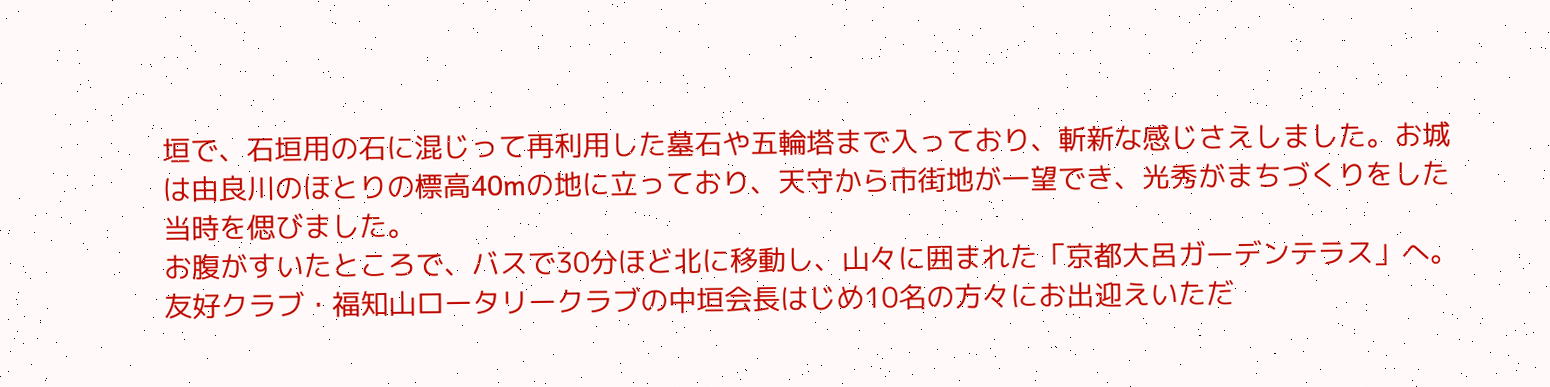垣で、石垣用の石に混じって再利用した墓石や五輪塔まで入っており、斬新な感じさえしました。お城は由良川のほとりの標高40mの地に立っており、天守から市街地が一望でき、光秀がまちづくりをした当時を偲びました。
お腹がすいたところで、バスで30分ほど北に移動し、山々に囲まれた「京都大呂ガーデンテラス」へ。友好クラブ・福知山ロータリークラブの中垣会長はじめ10名の方々にお出迎えいただ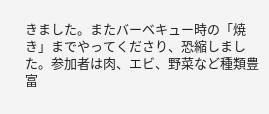きました。またバーベキュー時の「焼き」までやってくださり、恐縮しました。参加者は肉、エビ、野菜など種類豊富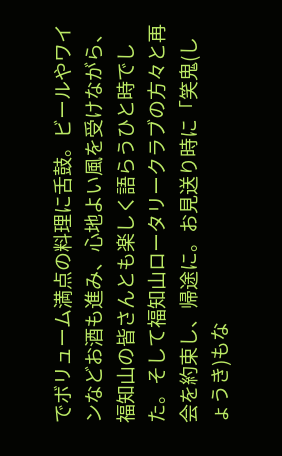でボリューム満点の料理に舌鼓。ビールやワインなどお酒も進み、心地よい風を受けながら、福知山の皆さんとも楽しく語らうひと時でした。そして福知山ロータリークラブの方々と再会を約束し、帰途に。お見送り時に「笑鬼(しょうき)もな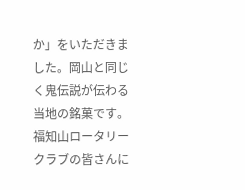か」をいただきました。岡山と同じく鬼伝説が伝わる当地の銘菓です。福知山ロータリークラブの皆さんに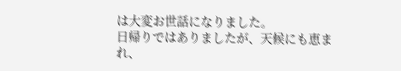は大変お世話になりました。
日帰りではありましたが、天候にも恵まれ、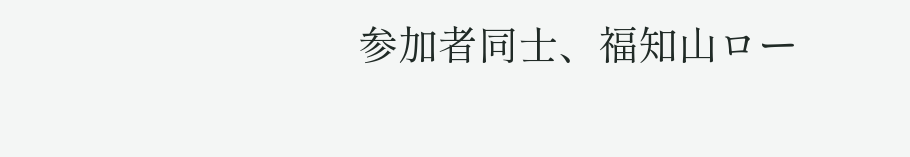参加者同士、福知山ロー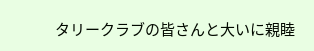タリークラブの皆さんと大いに親睦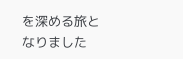を深める旅となりました